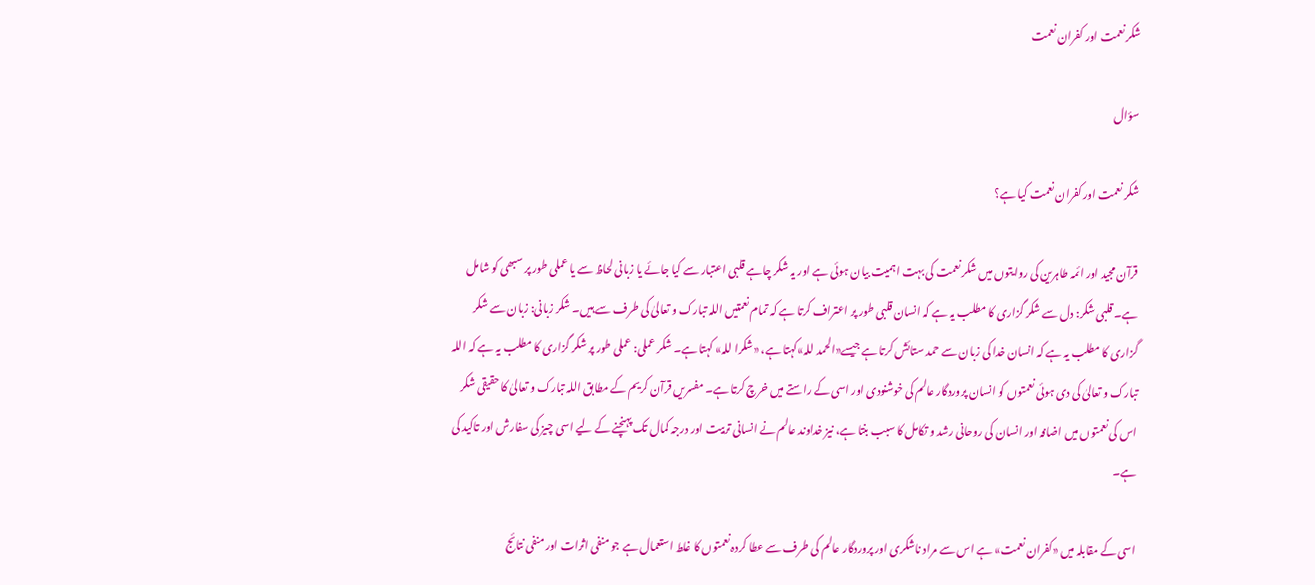شکر نعمت اور کفران نعمت

سؤال

شکر نعمت اور کفران نعمت کیا ہے؟

قرآن مجید اور ائمہ طاہرین کی روایتوں میں شکر نعمت کی بہت اہمیت بیان ہوئی ہے اور یہ شکر چاہے قلبی اعتبار سے کیا جائے یا زبانی لحاظ سے یا عملی طور پر سبھی کو شامل ہے۔ قلبی شکر: دل سے شکر گزاری کا مطلب یہ ہے کہ انسان قلبی طور پر اعتراف کرتا ہے کہ تمام نعمتیں اللہ تبارک و تعالیٰ کی طرف سے ہیں۔ شکر زبانی: زبان سے شکر گزاری کا مطلب یہ ہے کہ انسان خدا کی زبان سے حمد ستائش کرتا ہے جیسے«الحمد للہ»کہتا ہے، «شکرا للہ» کہتا ہے۔ شکر عملی: عملی طور پر شکر گزاری کا مطلب یہ ہے کہ اللہ تبارک و تعالیٰ کی دی ہوئی نعمتوں کو انسان پروردگار عالم کی خوشنودی اور اسی کے راستے میں خرچ کرتا ہے۔ مفسریں قرآن کریم کے مطابق اللہ تبارک و تعالیٰ کا حقیقی شکر اس کی نعمتوں میں اضافہ اور انسان کی روحانی رشد و تکامل کا سبب بنتا ہے، نیز خداوند عالم نے انسانی تربیت اور درجہ کمال تک پہنچنے کے لیے اسی چیز کی سفارش اور تاکید کی ہے۔

اسی کے مقابلہ میں «کفران نعمت» ہے اس سے مراد ناشکری اور پروردگار عالم کی طرف سے عطا کردہ نعمتوں کا غلط استعمال ہے جو منفی اثرات اور منفی نتائج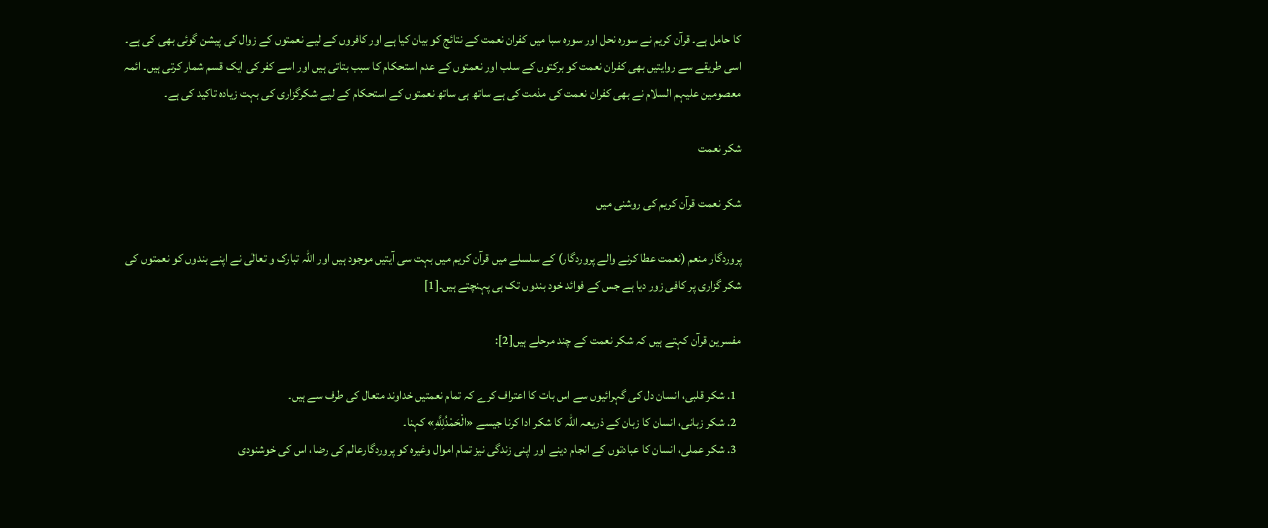کا حامل ہے۔ قرآن کریم نے سورہ نحل اور سورہ سبا میں کفران نعمت کے نتائج کو بیان کیا ہے اور کافروں کے لیے نعمتوں کے زوال کی پیشن گوئی بھی کی ہے۔ اسی طریقے سے روایتیں بھی کفران نعمت کو برکتوں کے سلب اور نعمتوں کے عدم استحکام کا سبب بتاتی ہیں اور اسے کفر کی ایک قسم شمار کرتی ہیں۔ ائمہ معصومین علیہم السلام نے بھی کفران نعمت کی مذمت کی ہے ساتھ ہی ساتھ نعمتوں کے استحکام کے لیے شکرگزاری کی بہت زیادہ تاکید کی ہے۔

شکر نعمت

شکر نعمت قرآن کریم کی روشنی میں

پروردگار منعم (نعمت عطا کرنے والے پروردگار) کے سلسلے میں قرآن کریم میں بہت سی آیتیں موجود ہیں اور اللہ تبارک و تعالٰی نے اپنے بندوں کو نعمتوں کی شکر گزاری پر کافی زور دیا ہے جس کے فوائد خود بندوں تک ہی پہنچتے ہیں۔[1]

مفسرین قرآن کہتے ہیں کہ شکر نعمت کے چند مرحلے ہیں[2]:

  1. شکر قلبی، انسان دل کی گہرائیوں سے اس بات کا اعتراف کرے کہ تمام نعمتیں خداوند متعال کی طرف سے ہیں۔
  2. شکر زبانی، انسان کا زبان کے ذریعہ اللہ کا شکر ادا کرنا جیسے «الْحَمْدُلِلَّهِ» کہنا۔
  3. شکر عملی، انسان کا عبادتوں کے انجام دینے اور اپنی زندگی نیز تمام اموال وغیرہ کو پروردگارعالم کی رضا، اس کی خوشنودی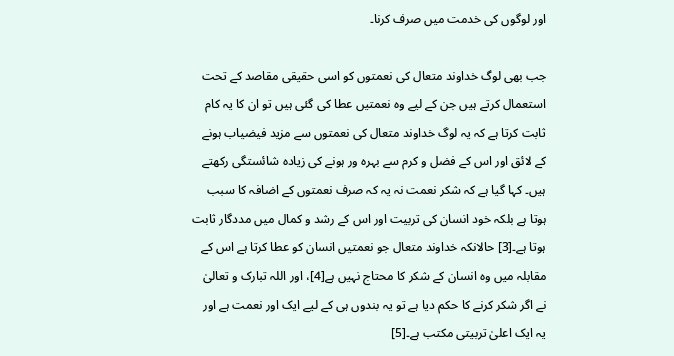اور لوگوں کی خدمت میں صرف کرنا۔

جب بھی لوگ خداوند متعال کی نعمتوں کو اسی حقیقی مقاصد کے تحت استعمال کرتے ہیں جن کے لیے وہ نعمتیں عطا کی گئی ہیں تو ان کا یہ کام ثابت کرتا ہے کہ یہ لوگ خداوند متعال کی نعمتوں سے مزید فیضیاب ہونے کے لائق اور اس کے فضل و کرم سے بہرہ ور ہونے کی زیادہ شائستگی رکھتے ہیں۔ کہا گیا ہے کہ شکر نعمت نہ یہ کہ صرف نعمتوں کے اضافہ کا سبب ہوتا ہے بلکہ خود انسان کی تربیت اور اس کے رشد و کمال میں مددگار ثابت ہوتا ہے۔[3] حالانکہ خداوند متعال جو نعمتیں انسان کو عطا کرتا ہے اس کے مقابلہ میں وہ انسان کے شکر کا محتاج نہیں ہے[4]، اور اللہ تبارک و تعالیٰ نے اگر شکر کرنے کا حکم دیا ہے تو یہ بندوں ہی کے لیے ایک اور نعمت ہے اور یہ ایک اعلیٰ تربیتی مکتب ہے۔[5]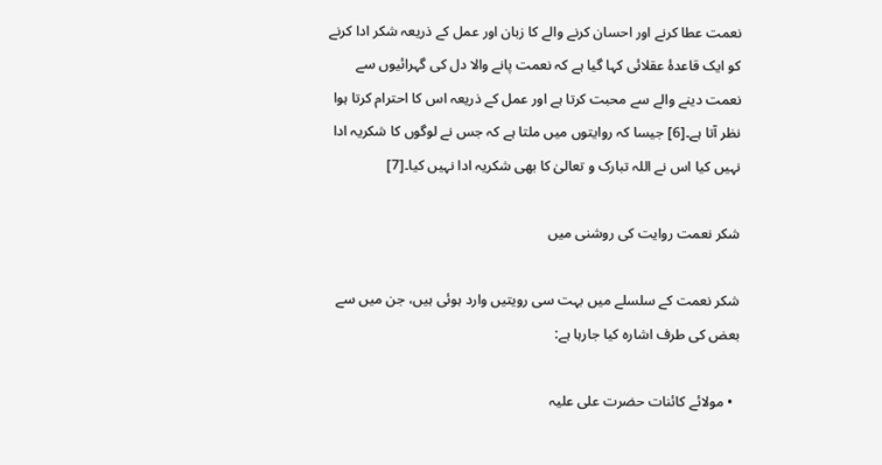نعمت عطا کرنے اور احسان کرنے والے کا زبان اور عمل کے ذریعہ شکر ادا کرنے کو ایک قاعدۂ عقلائی کہا گیا ہے کہ نعمت پانے والا دل کی گہرائیوں سے نعمت دینے والے سے محبت کرتا ہے اور عمل کے ذریعہ اس کا احترام کرتا ہوا نظر آتا ہے۔[6] جیسا کہ روایتوں میں ملتا ہے کہ جس نے لوگوں کا شکریہ ادا نہیں کیا اس نے اللہ تبارک و تعالیٰ کا بھی شکریہ ادا نہیں کیا۔[7]

شکر نعمت روایت کی روشنی میں

شکر نعمت کے سلسلے میں بہت سی رویتیں وارد ہوئی ہیں، جن میں سے بعض کی طرف اشارہ کیا جارہا ہے:

  • مولائے کائنات حضرت علی علیہ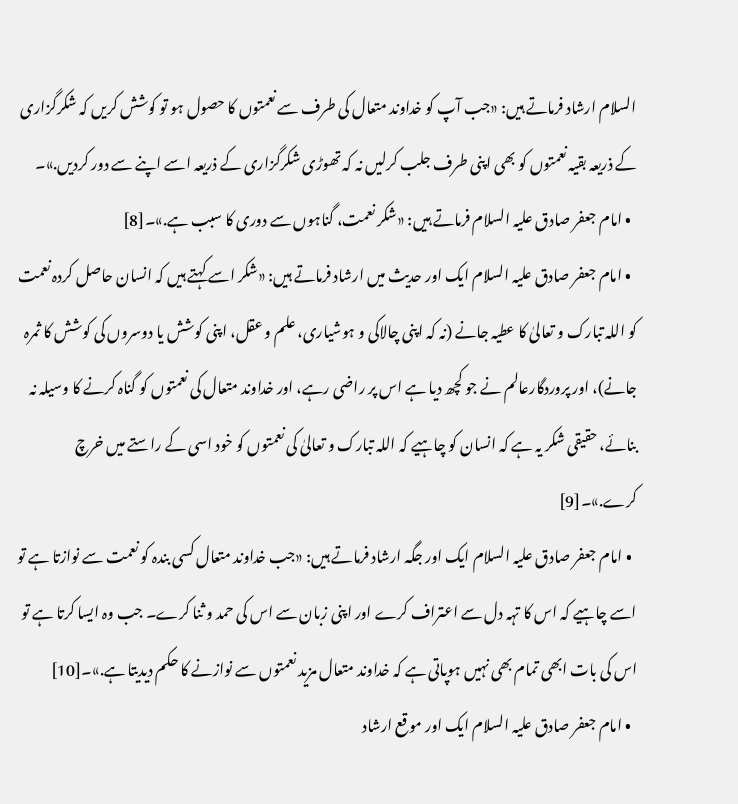السلام ارشاد فرماتے ہیں: «جب آپ کو خداوند متعال کی طرف سے نعمتوں کا حصول ہو تو کوشش کریں کہ شکرگزاری کے ذریعہ بقیہ نعمتوں کو بھی اپنی طرف جلب کرلیں نہ کہ تھوڑی شکرگزاری کے ذریعہ اسے اپنے سے دور کردیں.»۔
  • امام جعفر صادق علیہ السلام فرماتے ہیں: «شکر نعمت، گناہوں سے دوری کا سبب ہے.»۔[8]
  • امام جعفر صادق علیہ السلام ایک اور حدیث میں ارشاد فرماتے ہیں: «شکر اسے کہتے ہیں کہ انسان حاصل کردہ نعمت کو اللہ تبارک و تعالیٰ کا عطیہ جانے (نہ کہ اپنی چالاکی و ہوشیاری، علم و عقل، اپنی کوشش یا دوسروں کی کوشش کا ثمرہ جانے)، اور پروردگارعالم نے جو کچھ دیا ہے اس پر راضی رہے، اور خداوند متعال کی نعمتوں کو گناہ کرنے کا وسیلہ نہ بنائے، حقیقی شکر یہ ہے کہ انسان کو چاہیے کہ اللہ تبارک و تعالیٰ کی نعمتوں کو خود اسی کے راستے میں خرچ کرے.»۔[9]
  • امام جعفر صادق علیہ السلام ایک اور جگہ ارشاد فرماتے ہیں: «جب خداوند متعال کسی بندہ کو نعمت سے نوازتا ہے تو اسے چاہیے کہ اس کا تہہ دل سے اعتراف کرے اور اپنی زبان سے اس کی حمد و ثنا کرے۔ جب وہ ایسا کرتا ہے تو اس کی بات ابھی تمام بھی نہیں ہوپاتی ہے کہ خداوند متعال مزید نعمتوں سے نوازنے کا حکم دیدیتا ہے.»۔[10]
  • امام جعفر صادق علیہ السلام ایک اور موقع ارشاد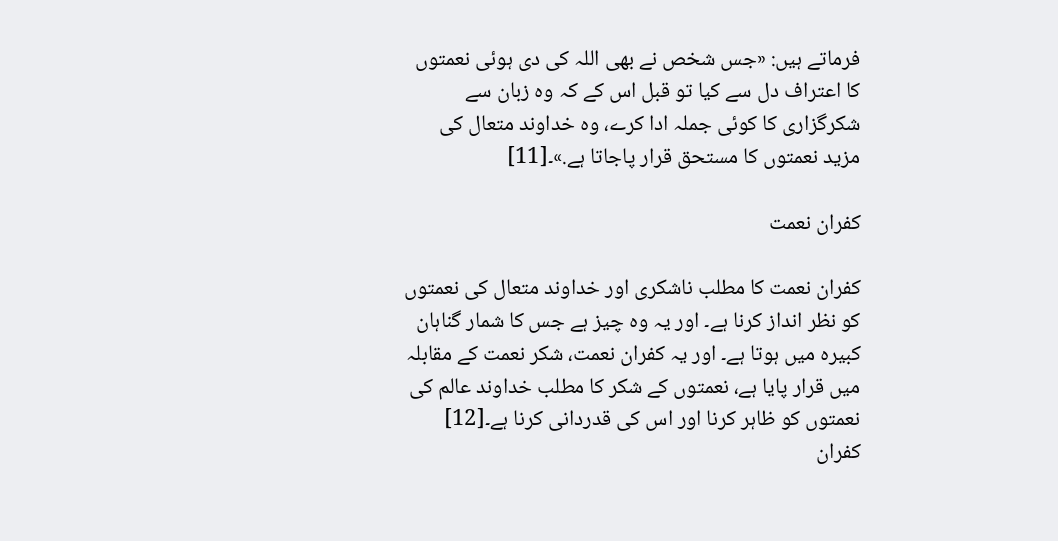فرماتے ہیں: «جس شخص نے بھی اللہ کی دی ہوئی نعمتوں کا اعتراف دل سے کیا تو قبل اس کے کہ وہ زبان سے شکرگزاری کا کوئی جملہ ادا کرے، وہ خداوند متعال کی مزید نعمتوں کا مستحق قرار پاجاتا ہے.»۔[11]

کفران نعمت

کفران نعمت کا مطلب ناشکری اور خداوند متعال کی نعمتوں کو نظر انداز کرنا ہے۔ اور یہ وہ چیز ہے جس کا شمار گناہان کبیرہ میں ہوتا ہے۔ اور یہ کفران نعمت، شکر نعمت کے مقابلہ میں قرار پایا ہے، نعمتوں کے شکر کا مطلب خداوند عالم کی نعمتوں کو ظاہر کرنا اور اس کی قدردانی کرنا ہے۔[12] کفران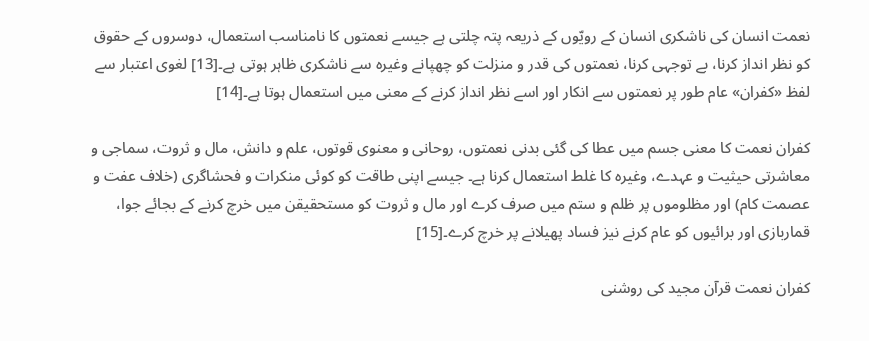نعمت انسان کی ناشکری انسان کے رویّوں کے ذریعہ پتہ چلتی ہے جیسے نعمتوں کا نامناسب استعمال، دوسروں کے حقوق کو نظر انداز کرنا، بے توجہی کرنا، نعمتوں کی قدر و منزلت کو چھپانے وغیرہ سے ناشکری ظاہر ہوتی ہے۔[13] لغوی اعتبار سے لفظ «کفران» عام طور پر نعمتوں سے انکار اور اسے نظر انداز کرنے کے معنی میں استعمال ہوتا ہے۔[14]

کفران نعمت کا معنی جسم میں عطا کی گئی بدنی نعمتوں، روحانی و معنوی قوتوں، علم و دانش، مال و ثروت، سماجی و معاشرتی حیثیت و عہدے، وغیرہ کا غلط استعمال کرنا ہے۔ جیسے اپنی طاقت کو کوئی منکرات و فحشاگری (خلاف عفت و عصمت کام) اور مظلوموں پر ظلم و ستم میں صرف کرے اور مال و ثروت کو مستحقیقن میں خرچ کرنے کے بجائے جوا، قماربازی اور برائیوں کو عام کرنے نیز فساد پھیلانے پر خرچ کرے۔[15]

کفران نعمت قرآن مجید کی روشنی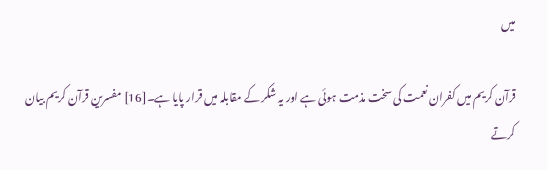میں

قرآن کریم میں کفران نعمت کی سخت مذمت ہوئی ہے اور یہ شکر کے مقابلہ میں قرار پایا ہے۔[16] مفسرین قرآن کریم بیان کرتے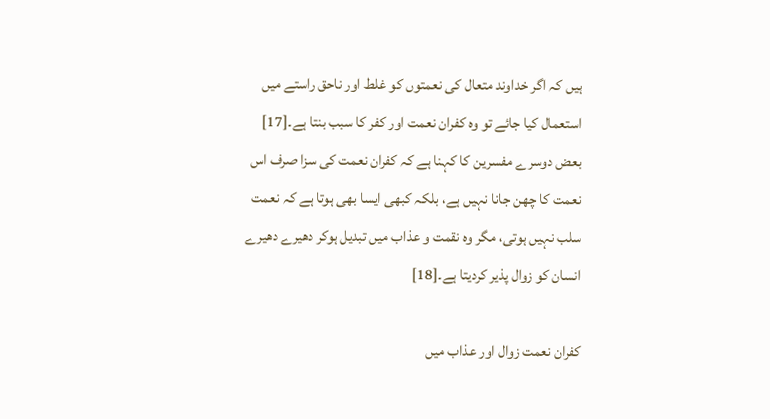ہیں کہ اگر خداوند متعال کی نعمتوں کو غلط اور ناحق راستے میں استعمال کیا جائے تو وہ کفران نعمت اور کفر کا سبب بنتا ہے۔[17] بعض دوسرے مفسرین کا کہنا ہے کہ کفران نعمت کی سزا صرف اس نعمت کا چھن جانا نہیں ہے، بلکہ کبھی ایسا بھی ہوتا ہے کہ نعمت سلب نہیں ہوتی، مگر وہ نقمت و عذاب میں تبدیل ہوکر دھیرے دھیرے انسان کو زوال پذیر کردیتا ہے۔[18]

کفران نعمت زوال اور عذاب میں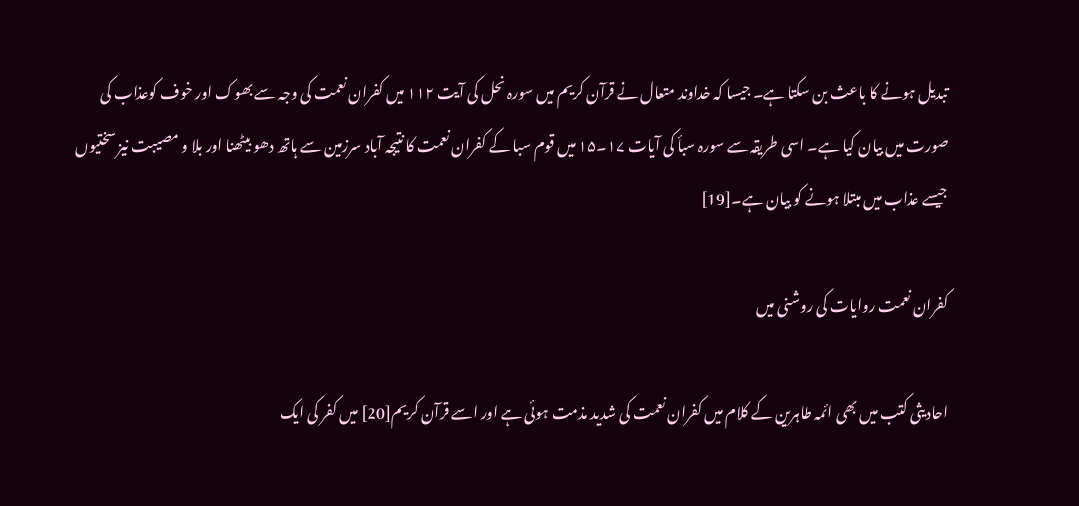تبدیل ہونے کا باعث بن سکتا ہے۔ جیسا کہ خداوند متعال نے قرآن کریم میں سورہ نحل کی آیت ۱۱۲ میں کفران نعمت کی وجہ سے بھوک اور خوف کوعذاب کی صورت میں بیان کیا ہے۔ اسی طریقہ سے سورہ سبأ کی آیات ۱۷۔۱۵ میں قوم سبا کے کفران نعمت کا نتیجہ آباد سرزمین سے ہاتھ دھو بیٹھنا اور بلا و مصیبت نیز سختیوں جیسے عذاب میں مبتلا ہونے کو بیان ہے۔[19]

کفران نعمت روایات کی روشنی میں

احادیثی کتب میں بھی ائمہ طاہرین کے کلام میں کفران نعمت کی شدید مذمت ہوئی ہے اور اسے قرآن کریم[20] میں کفر کی ایک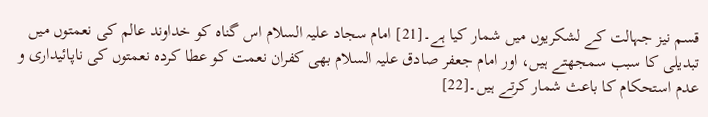قسم نیز جہالت کے لشکریوں میں شمار کیا ہے۔[21] امام سجاد علیہ السلام اس گناہ کو خداوند عالم کی نعمتوں میں تبدیلی کا سبب سمجھتے ہیں، اور امام جعفر صادق علیہ السلام بھی کفران نعمت کو عطا کردہ نعمتوں کی ناپائیداری و عدم استحکام کا باعث شمار کرتے ہیں۔[22]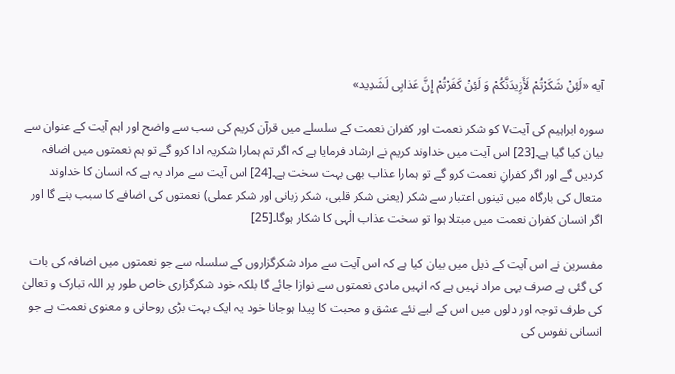آیه «لَئِنْ شَکَرْتُمْ لَأَزِیدَنَّکُمْ وَ لَئِنْ کَفَرْتُمْ إِنَّ عَذابِی لَشَدِید»

سورہ ابراہیم کی آیت۷ کو شکر نعمت اور کفران نعمت کے سلسلے میں قرآن کریم کی سب سے واضح اور اہم آیت کے عنوان سے بیان کیا گیا ہے۔[23] اس آیت میں خداوند کریم نے ارشاد فرمایا ہے کہ اگر تم ہمارا شکریہ ادا کرو گے تو ہم نعمتوں میں اضافہ کردیں گے اور اگر کفرانِ نعمت کرو گے تو ہمارا عذاب بھی بہت سخت ہے۔[24] اس آیت سے مراد یہ ہے کہ انسان کا خداوند متعال کی بارگاہ میں تینوں اعتبار سے شکر (یعنی شکر قلبی، شکر زبانی اور شکر عملی) نعمتوں کی اضافے کا سبب بنے گا اور اگر انسان کفران نعمت میں مبتلا ہوا تو سخت عذاب الٰہی کا شکار ہوگا۔[25]

مفسرین نے اس آیت کے ذیل میں بیان کیا ہے کہ اس آیت سے مراد شکرگزاروں کے سلسلہ سے جو نعمتوں میں اضافہ کی بات کی گئی ہے صرف یہی مراد نہیں ہے کہ انہیں مادی نعمتوں سے نوازا جائے گا بلکہ خود شکرگزاری خاص طور پر اللہ تبارک و تعالیٰ کی طرف توجہ اور دلوں میں اس کے لیے نئے عشق و محبت کا پیدا ہوجانا خود یہ ایک بہت بڑی روحانی و معنوی نعمت ہے جو انسانی نفوس کی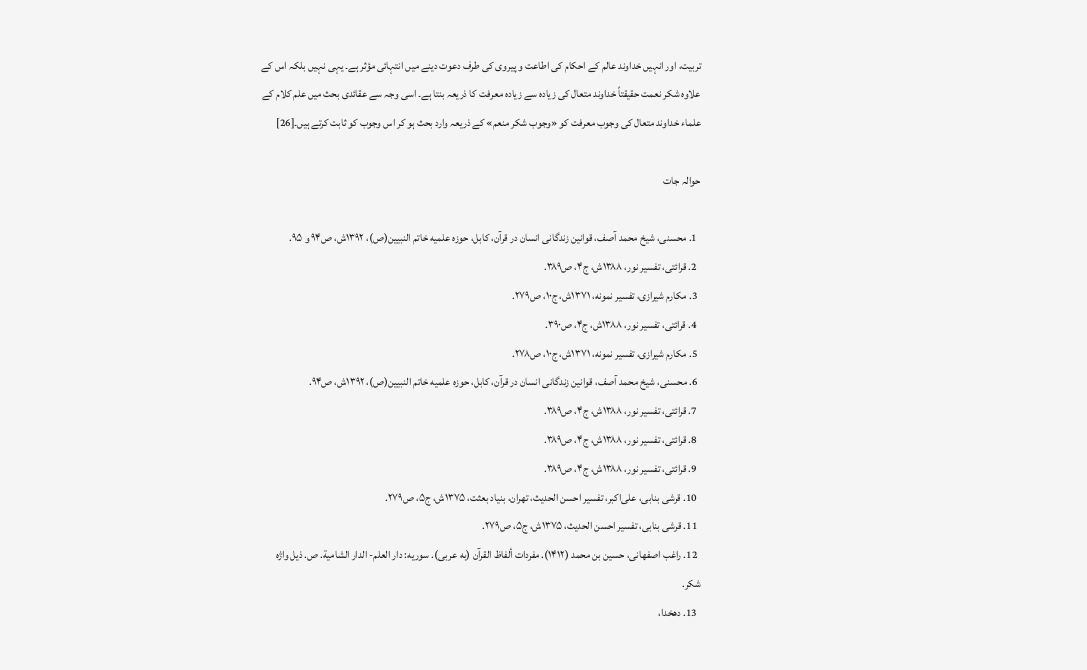تربیت، اور انہیں خداوند عالم کے احکام کی اطاعت و پیروی کی طرف دعوت دینے میں انتہائی مؤثر ہے۔ یہی نہیں بلکہ اس کے علاوہ شکر نعمت حقیقتاً خداوند متعال کی زیادہ سے زیادہ معرفت کا ذریعہ بنتا ہے۔ اسی وجہ سے عقائدی بحث میں علم کلام کے علماء خداوند متعال کی وجوب معرفت کو «وجوب شکر منعم» کے ذریعہ وارد بحث ہو کر اس وجوب کو ثابت کرتے ہیں۔[26]

حوالہ جات

  1. محسنی، شیخ محمد آصف، قوانین زندگانی انسان در قرآن، کابل، حوزه علمیه خاتم النبیین(ص)، ۱۳۹۲ش، ص۹۴ و ۹۵.
  2. قرائتی، تفسیر نور، ۱۳۸۸ش، ج۴، ص۳۸۹.
  3. مکارم شیرازی، تفسیر نمونه، ۱۳۷۱ش، ج۱۰، ص۲۷۹.
  4. قرائتی، تفسیر نور، ۱۳۸۸ش، ج۴، ص۳۹۰.
  5. مکارم شیرازی، تفسیر نمونه، ۱۳۷۱ش، ج۱۰، ص۲۷۸.
  6. محسنی، شیخ محمد آصف، قوانین زندگانی انسان در قرآن، کابل، حوزه علمیه خاتم النبیین(ص)، ۱۳۹۲ش، ص۹۴.
  7. قرائتی، تفسیر نور، ۱۳۸۸ش، ج۴، ص۳۸۹.
  8. قرائتی، تفسیر نور، ۱۳۸۸ش، ج۴، ص۳۸۹.
  9. قرائتی، تفسیر نور، ۱۳۸۸ش، ج۴، ص۳۸۹.
  10. قرشی بنابی، علی‌اکبر، تفسیر احسن الحدیث، تهران، بنیاد بعثت، ۱۳۷۵ش، ج۵، ص۲۷۹.
  11. قرشی بنابی، تفسیر احسن الحدیث، ۱۳۷۵ش، ج۵، ص۲۷۹.
  12. راغب اصفهانی، حسین بن محمد (۱۴۱۲). مفردات ألفاظ القرآن (به عربی). سوریه: دار العلم- الدار الشامیة. ص. ذیل واژه شکر.
  13. دهخدا،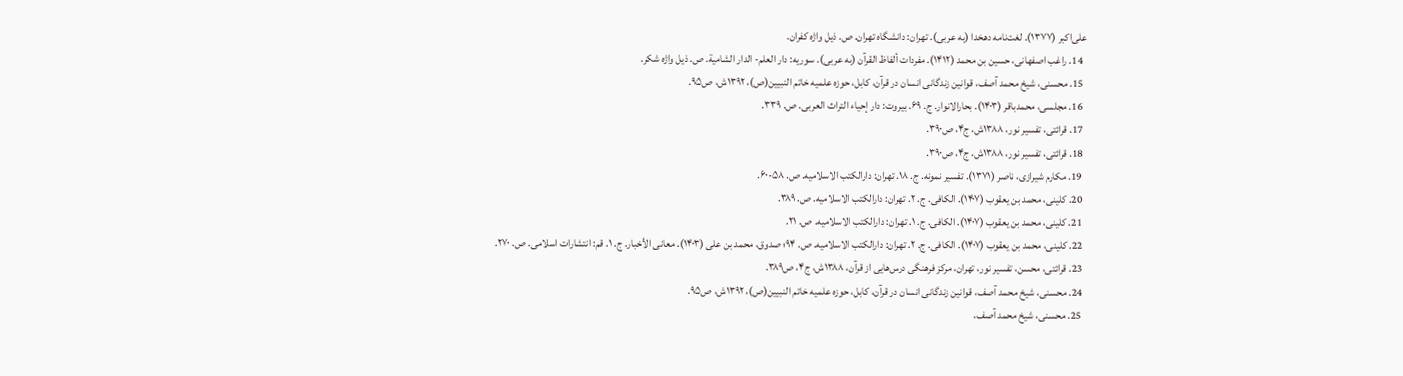علی‌اکبر (۱۳۷۷). لغت‌نامه دهخدا (به عربی). تهران: دانشگاه تهران. ص. ذیل واژه کفران.
  14. راغب اصفهانی، حسین بن محمد (۱۴۱۲). مفردات ألفاظ القرآن (به عربی). سوریه: دار العلم- الدار الشامیة. ص. ذیل واژه شکر.
  15. محسنی، شیخ محمد آصف، قوانین زندگانی انسان در قرآن، کابل، حوزه علمیه خاتم النبیین(ص)، ۱۳۹۲ش، ص۹۵.
  16. مجلسی، محمدباقر (۱۴۰۳). بحارالانوار. ج. ۶۹. بیروت: دار إحیاء التراث العربی. ص. ۳۳۹.
  17. قرائتی، تفسیر نور، ۱۳۸۸ش، ج۴، ص۳۹۰.
  18. قرائتی، تفسیر نور، ۱۳۸۸ش، ج۴، ص۳۹۰.
  19. مکارم شیرازی، ناصر (۱۳۷۱). تفسیر نمونه. ج. ۱۸. تهران: دارالکتب الاسلامیه. ص. ۵۸-۶۰.
  20. کلینی، محمد بن یعقوب (۱۴۰۷). الکافی. ج. ۲. تهران: دارالکتب الاسلامیه. ص. ۳۸۹.
  21. کلینی، محمد بن یعقوب (۱۴۰۷). الکافی. ج. ۱. تهران: دارالکتب الاسلامیه. ص. ۲۱.
  22. کلینی، محمد بن یعقوب (۱۴۰۷). الکافی. ج. ۲. تهران: دارالکتب الاسلامیه. ص. ۹۴؛ صدوق، محمد بن علی (۱۴۰۳). معانی الأخبار. ج. ۱. قم: انتشارات اسلامی. ص. ۲۷۰.
  23. قرائتی، محسن، تفسیر نور، تهران، مرکز فرهنگی درس‌هایی از قرآن، ۱۳۸۸ش، ج۴، ص۳۸۹.
  24. محسنی، شیخ محمد آصف، قوانین زندگانی انسان در قرآن، کابل، حوزه علمیه خاتم النبیین(ص)، ۱۳۹۲ش، ص۹۵.
  25. محسنی، شیخ محمد آصف،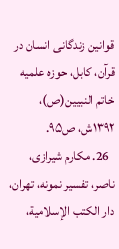قوانین زندگانی انسان در قرآن، کابل، حوزه علمیه خاتم النبیین(ص)، ۱۳۹۲ش، ص۹۵.
  26. مکارم شیرازی، ناصر، تفسیر نمونه، تهران، دار الکتب الإسلامیة،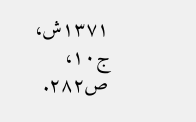۱۳۷۱ش، ج۱۰، ص۲۸۲.